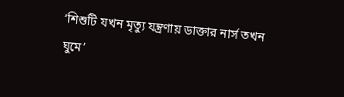‘শিশুটি যখন মৃত্যু যন্ত্রণায় ডাক্তার নার্স তখন ঘুমে’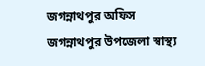জগন্নাথপুর অফিস
জগন্নাথপুর উপজেলা স্বাস্থ্য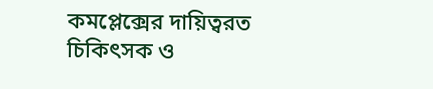কমপ্লেক্সের দায়িত্বরত চিকিৎসক ও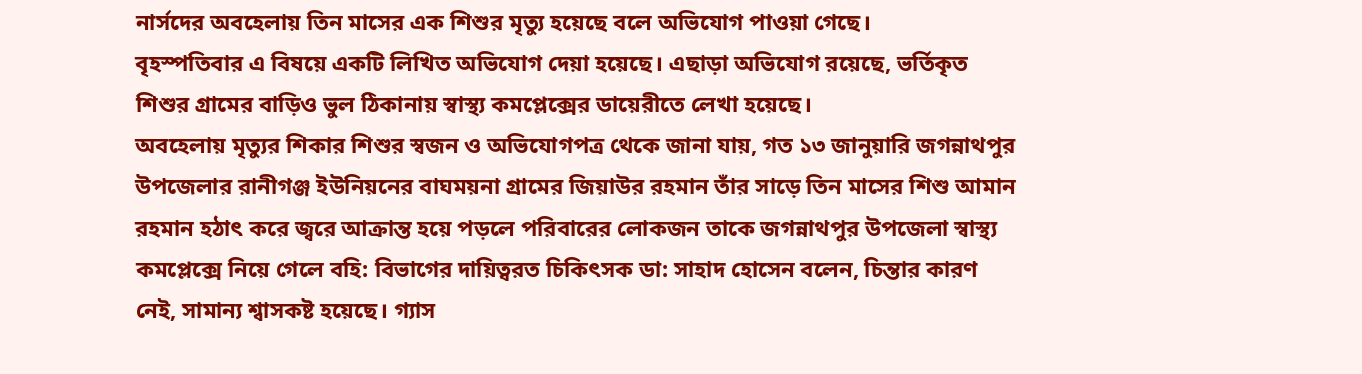নার্সদের অবহেলায় তিন মাসের এক শিশুর মৃত্যু হয়েছে বলে অভিযোগ পাওয়া গেছে।
বৃহস্পতিবার এ বিষয়ে একটি লিখিত অভিযোগ দেয়া হয়েছে। এছাড়া অভিযোগ রয়েছে, ভর্তিকৃত শিশুর গ্রামের বাড়িও ভুল ঠিকানায় স্বাস্থ্য কমপ্লেক্সের ডায়েরীতে লেখা হয়েছে।
অবহেলায় মৃত্যুর শিকার শিশুর স্বজন ও অভিযোগপত্র থেকে জানা যায়, গত ১৩ জানুয়ারি জগন্নাথপুর উপজেলার রানীগঞ্জ ইউনিয়নের বাঘময়না গ্রামের জিয়াউর রহমান তাঁর সাড়ে তিন মাসের শিশু আমান রহমান হঠাৎ করে জ্বরে আক্রান্ত হয়ে পড়লে পরিবারের লোকজন তাকে জগন্নাথপুর উপজেলা স্বাস্থ্য কমপ্লেক্সে নিয়ে গেলে বহি: বিভাগের দায়িত্বরত চিকিৎসক ডা: সাহাদ হোসেন বলেন, চিন্তার কারণ নেই, সামান্য শ্বাসকষ্ট হয়েছে। গ্যাস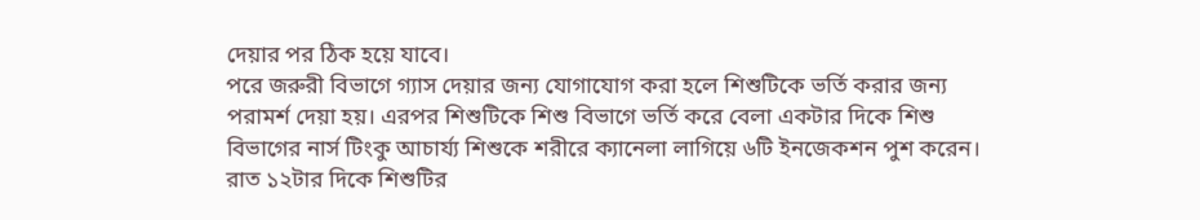দেয়ার পর ঠিক হয়ে যাবে।
পরে জরুরী বিভাগে গ্যাস দেয়ার জন্য যোগাযোগ করা হলে শিশুটিকে ভর্তি করার জন্য পরামর্শ দেয়া হয়। এরপর শিশুটিকে শিশু বিভাগে ভর্তি করে বেলা একটার দিকে শিশু বিভাগের নার্স টিংকু আচার্য্য শিশুকে শরীরে ক্যানেলা লাগিয়ে ৬টি ইনজেকশন পুশ করেন। রাত ১২টার দিকে শিশুটির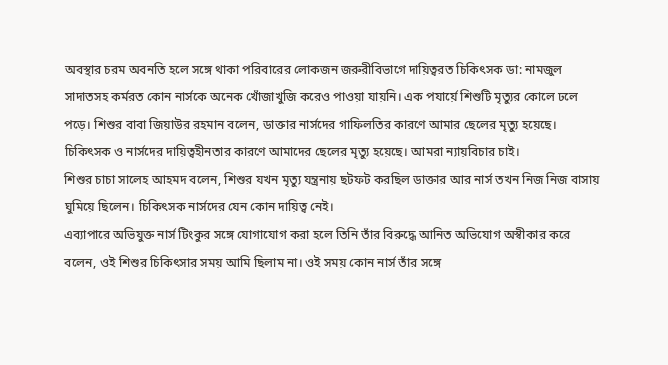অবস্থার চরম অবনতি হলে সঙ্গে থাকা পরিবারের লোকজন জরুরীবিভাগে দায়িত্বরত চিকিৎসক ডা: নামজুল সাদাতসহ কর্মরত কোন নার্সকে অনেক খোঁজাখুজি করেও পাওয়া যায়নি। এক পযার্য়ে শিশুটি মৃত্যুর কোলে ঢলে পড়ে। শিশুর বাবা জিয়াউর রহমান বলেন, ডাক্তার নার্সদের গাফিলতির কারণে আমার ছেলের মৃত্যু হয়েছে। চিকিৎসক ও নার্সদের দায়িত্বহীনতার কারণে আমাদের ছেলের মৃত্যু হয়েছে। আমরা ন্যায়বিচার চাই।
শিশুর চাচা সালেহ আহমদ বলেন, শিশুর যখন মৃত্যু যন্ত্রনায় ছটফট করছিল ডাক্তার আর নার্স তখন নিজ নিজ বাসায় ঘুমিয়ে ছিলেন। চিকিৎসক নার্সদের যেন কোন দায়িত্ব নেই।
এব্যাপারে অভিযুক্ত নার্স টিংকুর সঙ্গে যোগাযোগ করা হলে তিনি তাঁর বিরুদ্ধে আনিত অভিযোগ অস্বীকার করে বলেন, ওই শিশুর চিকিৎসার সময় আমি ছিলাম না। ওই সময় কোন নার্স তাঁর সঙ্গে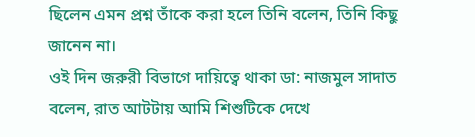ছিলেন এমন প্রশ্ন তাঁকে করা হলে তিনি বলেন, তিনি কিছু জানেন না।
ওই দিন জরুরী বিভাগে দায়িত্বে থাকা ডা: নাজমুল সাদাত বলেন, রাত আটটায় আমি শিশুটিকে দেখে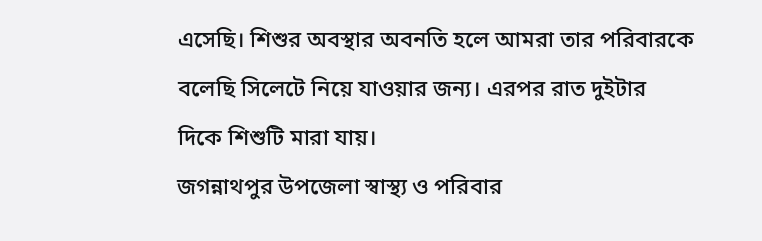এসেছি। শিশুর অবস্থার অবনতি হলে আমরা তার পরিবারকে বলেছি সিলেটে নিয়ে যাওয়ার জন্য। এরপর রাত দুইটার দিকে শিশুটি মারা যায়।
জগন্নাথপুর উপজেলা স্বাস্থ্য ও পরিবার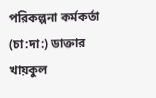পরিকল্পনা কর্মকর্তা (চা:দা:) ডাক্তার খায়কুল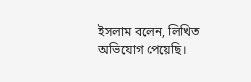ইসলাম বলেন, লিখিত অভিযোগ পেয়েছি।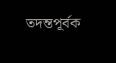তদন্তপূর্বক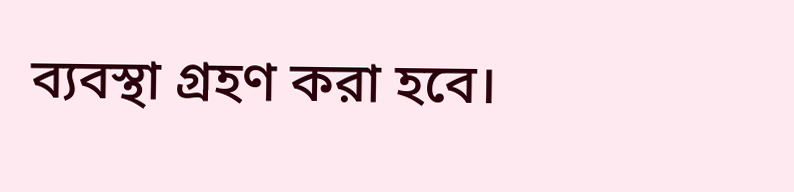ব্যবস্থা গ্রহণ করা হবে।